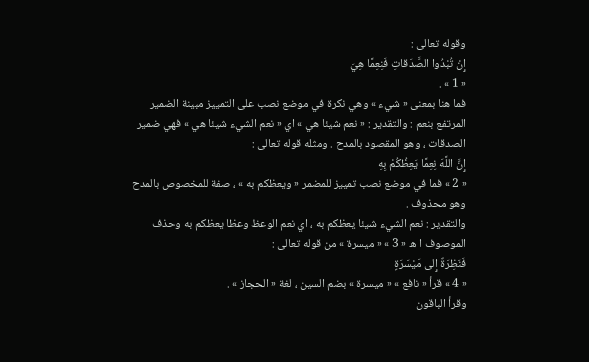وقوله تعالى :
إِنْ تُبْدُوا الصَّدَقاتِ فَنِعِمَّا هِيَ
« 1 » .
فما هنا بمعنى « شيء » وهي نكرة في موضع نصب على التمييز مبينة الضمير المرتفع بنعم : والتقدير : « نعم شيئا هي » اي « نعم الشيء شيئا هي » فهي ضمير الصدقات ، وهو المقصود بالمدح . ومثله قوله تعالى :
إِنَّ اللَّهَ نِعِمَّا يَعِظُكُمْ بِهِ
« 2 » فما في موضع نصب تمييز للمضمر « ويعظكم به » ، صفة للمخصوص بالمدح وهو محذوف .
والتقدير : نعم الشيء شيئا يعظكم به ، اي نعم الوعظ وعظا يعظكم به وحذف الموصوف ا ه « 3 » « ميسرة » من قوله تعالى :
فَنَظِرَةٌ إِلى مَيْسَرَةٍ
« 4 » قرأ « نافع » « ميسرة » بضم السين ، لغة « الحجاز » .
وقرأ الباقون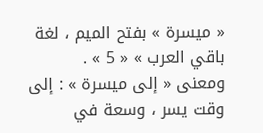« ميسرة » بفتح الميم ، لغة باقي العرب » « 5 » .
ومعنى « إلى ميسرة » : إلى وقت يسر ، وسعة في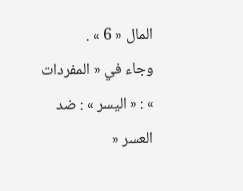المال « 6 » .
وجاء في « المفردات » : « اليسر » : ضد العسر «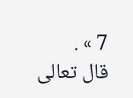7 » .
قال تعالى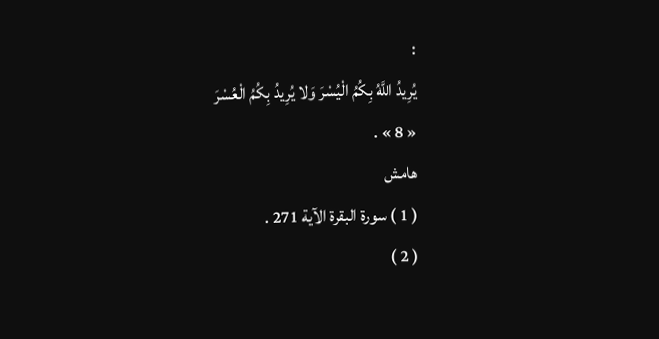:
يُرِيدُ اللَّهُ بِكُمُ الْيُسْرَ وَلا يُرِيدُ بِكُمُ الْعُسْرَ
« 8 » .
هامش
( 1 ) سورة البقرة الآية 271 .
( 2 )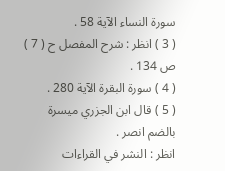سورة النساء الآية 58 .
( 3 ) انظر : شرح المفصل ح ( 7 ) ص 134 .
( 4 ) سورة البقرة الآية 280 .
( 5 ) قال ابن الجزري ميسرة بالضم انصر .
انظر : النشر في القراءات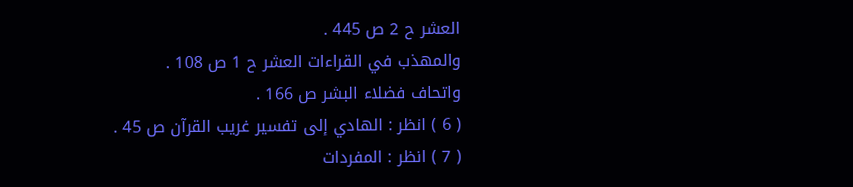العشر ح 2 ص 445 .
والمهذب في القراءات العشر ح 1 ص 108 .
واتحاف فضلاء البشر ص 166 .
( 6 ) انظر : الهادي إلى تفسير غريب القرآن ص 45 .
( 7 ) انظر : المفردات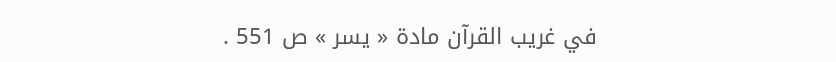في غريب القرآن مادة « يسر » ص 551 .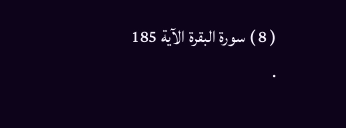( 8 ) سورة البقرة الآية 185 .